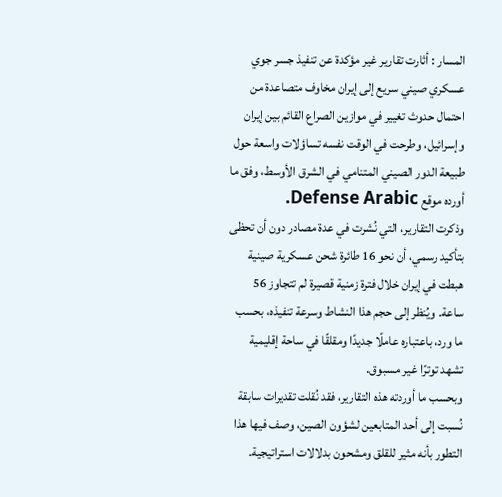المسار : أثارت تقارير غير مؤكدة عن تنفيذ جسر جوي عسكري صيني سريع إلى إيران مخاوف متصاعدة من احتمال حدوث تغيير في موازين الصراع القائم بين إيران وإسرائيل، وطرحت في الوقت نفسه تساؤلات واسعة حول طبيعة الدور الصيني المتنامي في الشرق الأوسط، وفق ما أورده موقع Defense Arabic.
وذكرت التقارير، التي نُشرت في عدة مصادر دون أن تحظى بتأكيد رسمي، أن نحو 16 طائرة شحن عسكرية صينية هبطت في إيران خلال فترة زمنية قصيرة لم تتجاوز 56 ساعة. ويُنظر إلى حجم هذا النشاط وسرعة تنفيذه، بحسب ما ورد، باعتباره عاملًا جديدًا ومقلقًا في ساحة إقليمية تشهد توترًا غير مسبوق.
وبحسب ما أوردته هذه التقارير، فقد نُقلت تقديرات سابقة نُسبت إلى أحد المتابعين لشؤون الصين، وصف فيها هذا التطور بأنه مثير للقلق ومشحون بدلالات استراتيجية.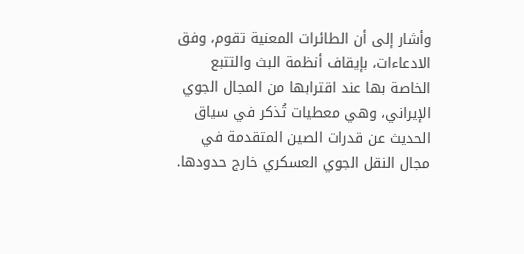وأشار إلى أن الطائرات المعنية تقوم، وفق الادعاءات، بإيقاف أنظمة البث والتتبع الخاصة بها عند اقترابها من المجال الجوي الإيراني، وهي معطيات تُذكر في سياق الحديث عن قدرات الصين المتقدمة في مجال النقل الجوي العسكري خارج حدودها.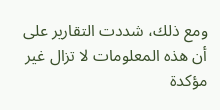ومع ذلك، شددت التقارير على أن هذه المعلومات لا تزال غير مؤكدة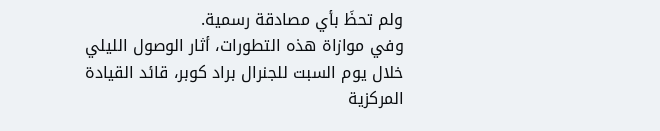ولم تحظَ بأي مصادقة رسمية.
وفي موازاة هذه التطورات، أثار الوصول الليلي خلال يوم السبت للجنرال براد كوبر، قائد القيادة المركزية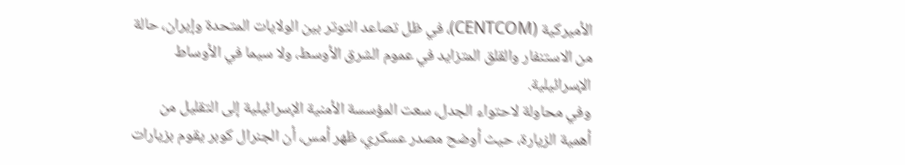الأميركية (CENTCOM)، في ظل تصاعد التوتر بين الولايات المتحدة وإيران، حالة من الاستنفار والقلق المتزايد في عموم الشرق الأوسط، ولا سيما في الأوساط الإسرائيلية.
وفي محاولة لاحتواء الجدل، سعت المؤسسة الأمنية الإسرائيلية إلى التقليل من أهمية الزيارة، حيث أوضح مصدر عسكري، ظهر أمس، أن الجنرال كوبر يقوم بزيارات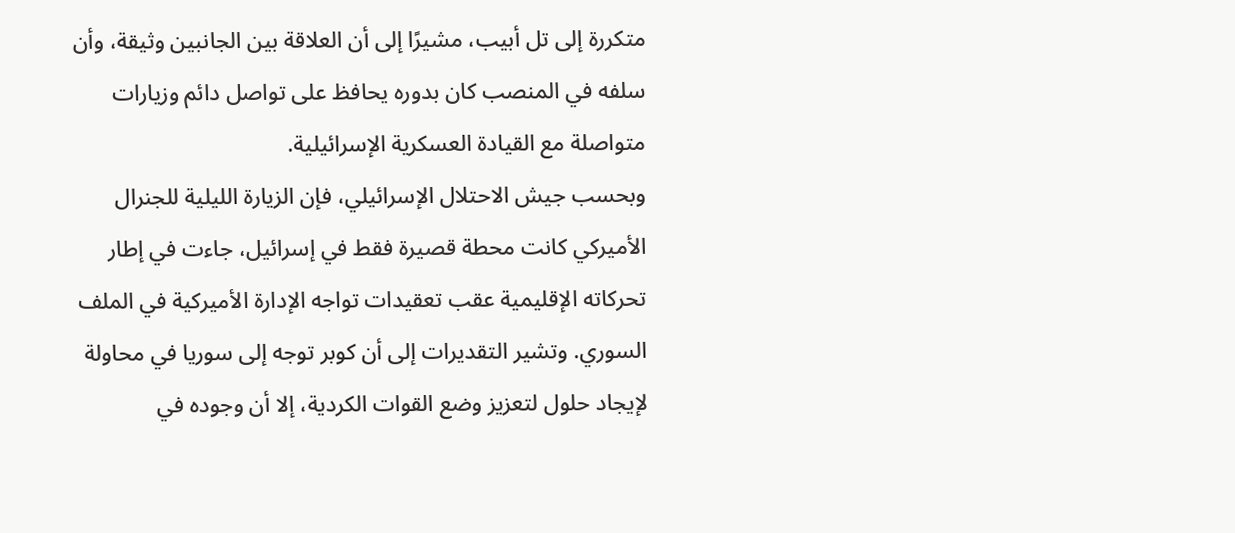متكررة إلى تل أبيب، مشيرًا إلى أن العلاقة بين الجانبين وثيقة، وأن سلفه في المنصب كان بدوره يحافظ على تواصل دائم وزيارات متواصلة مع القيادة العسكرية الإسرائيلية.
وبحسب جيش الاحتلال الإسرائيلي، فإن الزيارة الليلية للجنرال الأميركي كانت محطة قصيرة فقط في إسرائيل، جاءت في إطار تحركاته الإقليمية عقب تعقيدات تواجه الإدارة الأميركية في الملف السوري. وتشير التقديرات إلى أن كوبر توجه إلى سوريا في محاولة لإيجاد حلول لتعزيز وضع القوات الكردية، إلا أن وجوده في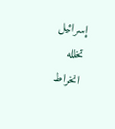إسرائيل تخلله انخراط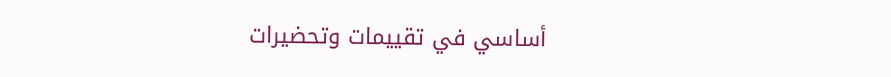أساسي في تقييمات وتحضيرات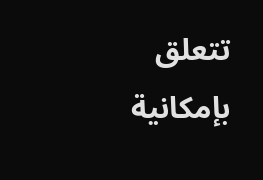تتعلق بإمكانية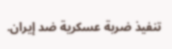تنفيذ ضربة عسكرية ضد إيران.